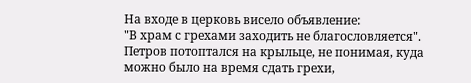На входе в церковь висело объявление:
"В храм с грехами заходить не благословляется".
Петров потоптался на крыльце, не понимая, куда можно было на время сдать грехи,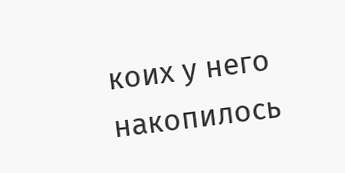коих у него накопилось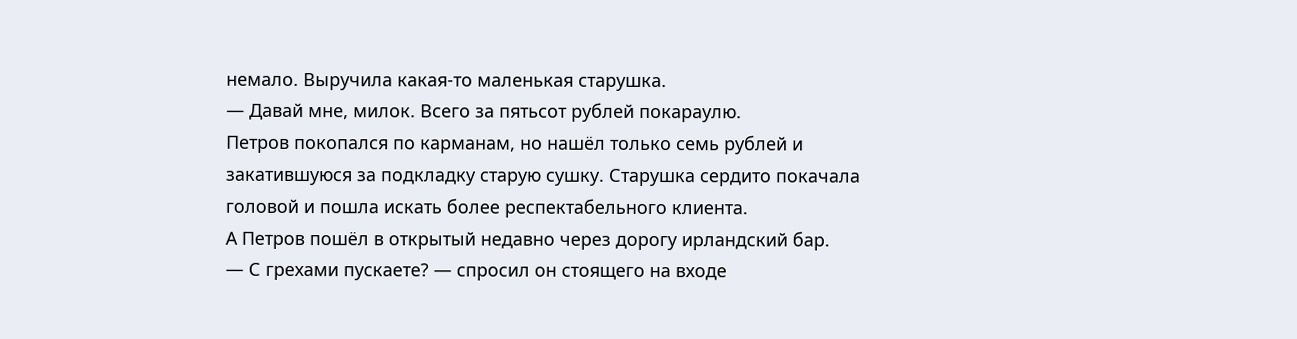немало. Выручила какая-то маленькая старушка.
— Давай мне, милок. Всего за пятьсот рублей покараулю.
Петров покопался по карманам, но нашёл только семь рублей и закатившуюся за подкладку старую сушку. Старушка сердито покачала головой и пошла искать более респектабельного клиента.
А Петров пошёл в открытый недавно через дорогу ирландский бар.
— С грехами пускаете? — спросил он стоящего на входе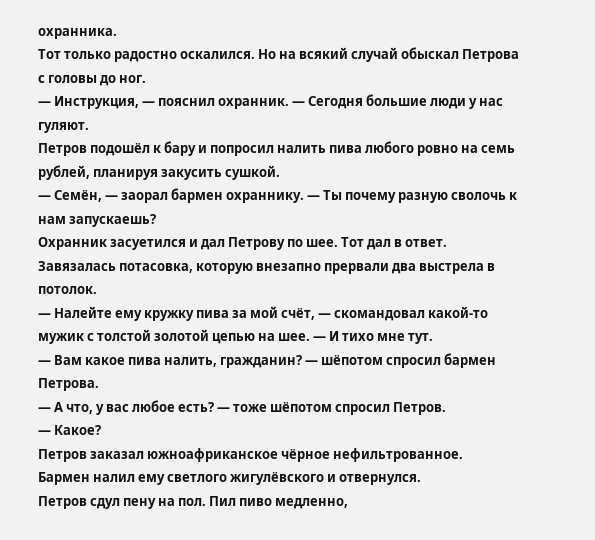охранника.
Тот только радостно оскалился. Но на всякий случай обыскал Петрова с головы до ног.
— Инструкция, — пояснил охранник. — Сегодня большие люди у нас гуляют.
Петров подошёл к бару и попросил налить пива любого ровно на семь рублей, планируя закусить сушкой.
— Семён, — заорал бармен охраннику. — Ты почему разную сволочь к нам запускаешь?
Охранник засуетился и дал Петрову по шее. Тот дал в ответ. Завязалась потасовка, которую внезапно прервали два выстрела в потолок.
— Налейте ему кружку пива за мой счёт, — скомандовал какой-то мужик с толстой золотой цепью на шее. — И тихо мне тут.
— Вам какое пива налить, гражданин? — шёпотом спросил бармен Петрова.
— А что, у вас любое есть? — тоже шёпотом спросил Петров.
— Какое?
Петров заказал южноафриканское чёрное нефильтрованное.
Бармен налил ему светлого жигулёвского и отвернулся.
Петров сдул пену на пол. Пил пиво медленно,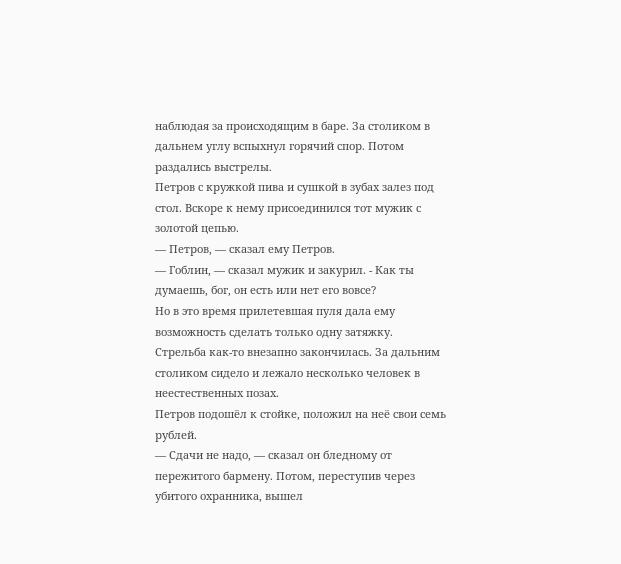наблюдая за происходящим в баре. За столиком в дальнем углу вспыхнул горячий спор. Потом раздались выстрелы.
Петров с кружкой пива и сушкой в зубах залез под стол. Вскоре к нему присоединился тот мужик с золотой цепью.
— Петров, — сказал ему Петров.
— Гоблин, — сказал мужик и закурил. - Как ты думаешь, бог, он есть или нет его вовсе?
Но в это время прилетевшая пуля дала ему возможность сделать только одну затяжку.
Стрельба как-то внезапно закончилась. За дальним столиком сидело и лежало несколько человек в неестественных позах.
Петров подошёл к стойке, положил на неё свои семь рублей.
— Сдачи не надо, — сказал он бледному от пережитого бармену. Потом, переступив через убитого охранника, вышел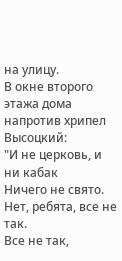на улицу.
В окне второго этажа дома напротив хрипел Высоцкий:
"И не церковь, и ни кабак
Ничего не свято.
Нет, ребята, все не так.
Все не так,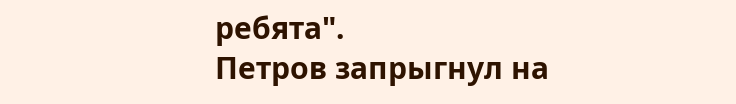ребята".
Петров запрыгнул на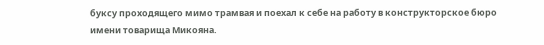буксу проходящего мимо трамвая и поехал к себе на работу в конструкторское бюро имени товарища Микояна.